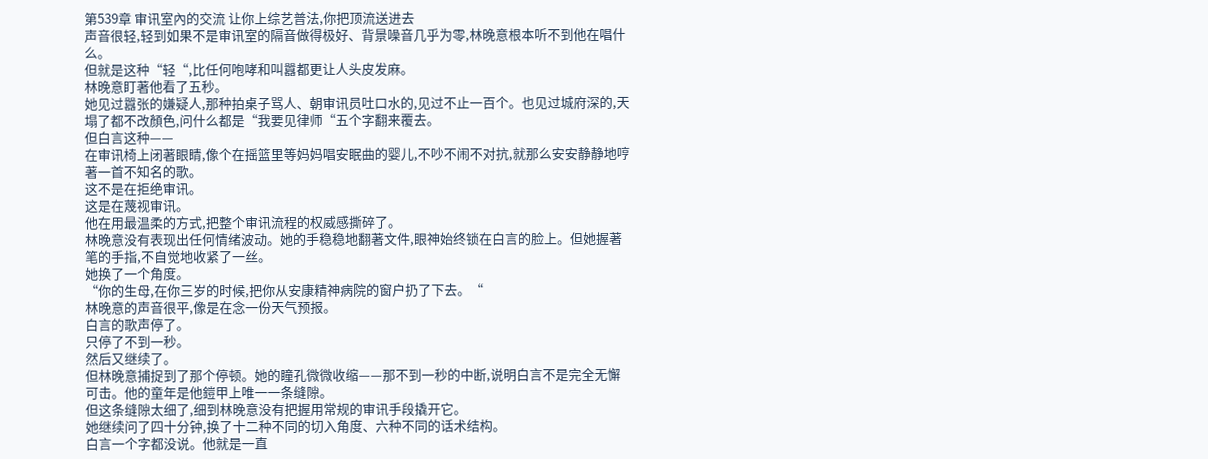第539章 审讯室內的交流 让你上综艺普法,你把顶流送进去
声音很轻,轻到如果不是审讯室的隔音做得极好、背景噪音几乎为零,林晚意根本听不到他在唱什么。
但就是这种“轻“,比任何咆哮和叫囂都更让人头皮发麻。
林晚意盯著他看了五秒。
她见过囂张的嫌疑人,那种拍桌子骂人、朝审讯员吐口水的,见过不止一百个。也见过城府深的,天塌了都不改顏色,问什么都是“我要见律师“五个字翻来覆去。
但白言这种——
在审讯椅上闭著眼睛,像个在摇篮里等妈妈唱安眠曲的婴儿,不吵不闹不对抗,就那么安安静静地哼著一首不知名的歌。
这不是在拒绝审讯。
这是在蔑视审讯。
他在用最温柔的方式,把整个审讯流程的权威感撕碎了。
林晚意没有表现出任何情绪波动。她的手稳稳地翻著文件,眼神始终锁在白言的脸上。但她握著笔的手指,不自觉地收紧了一丝。
她换了一个角度。
“你的生母,在你三岁的时候,把你从安康精神病院的窗户扔了下去。“
林晚意的声音很平,像是在念一份天气预报。
白言的歌声停了。
只停了不到一秒。
然后又继续了。
但林晚意捕捉到了那个停顿。她的瞳孔微微收缩——那不到一秒的中断,说明白言不是完全无懈可击。他的童年是他鎧甲上唯一一条缝隙。
但这条缝隙太细了,细到林晚意没有把握用常规的审讯手段撬开它。
她继续问了四十分钟,换了十二种不同的切入角度、六种不同的话术结构。
白言一个字都没说。他就是一直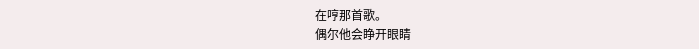在哼那首歌。
偶尔他会睁开眼睛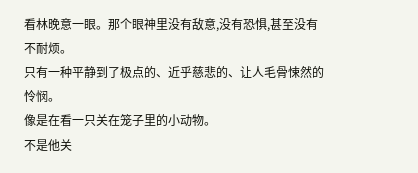看林晚意一眼。那个眼神里没有敌意,没有恐惧,甚至没有不耐烦。
只有一种平静到了极点的、近乎慈悲的、让人毛骨悚然的怜悯。
像是在看一只关在笼子里的小动物。
不是他关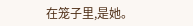在笼子里,是她。